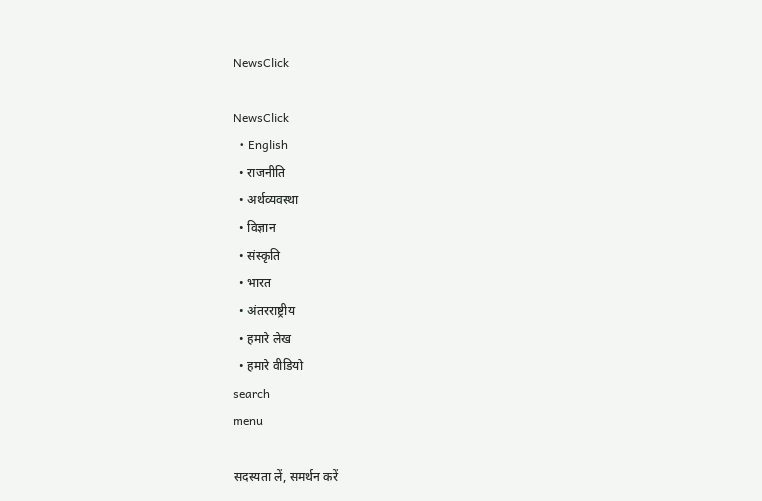NewsClick

NewsClick
  • English
  • राजनीति
  • अर्थव्यवस्था
  • विज्ञान
  • संस्कृति
  • भारत
  • अंतरराष्ट्रीय
  • हमारे लेख
  • हमारे वीडियो
search
menu

सदस्यता लें, समर्थन करें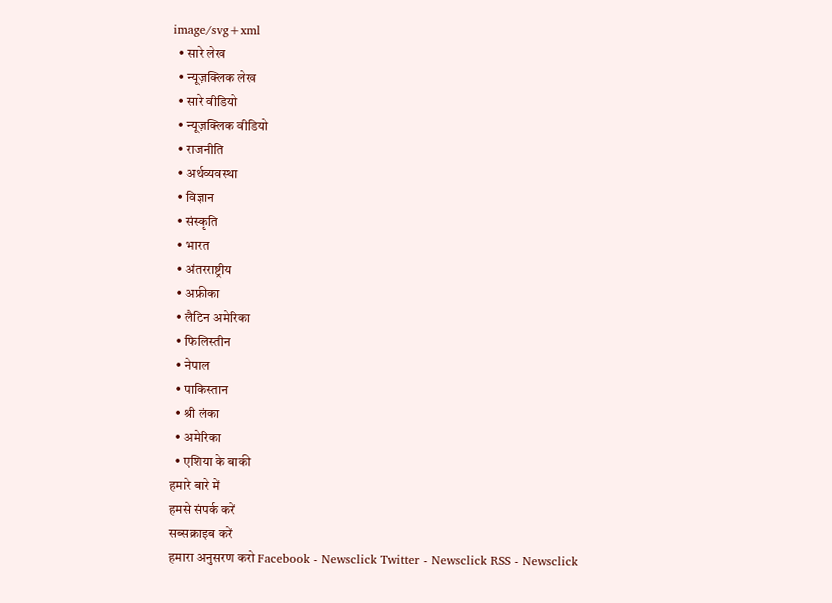image/svg+xml
  • सारे लेख
  • न्यूज़क्लिक लेख
  • सारे वीडियो
  • न्यूज़क्लिक वीडियो
  • राजनीति
  • अर्थव्यवस्था
  • विज्ञान
  • संस्कृति
  • भारत
  • अंतरराष्ट्रीय
  • अफ्रीका
  • लैटिन अमेरिका
  • फिलिस्तीन
  • नेपाल
  • पाकिस्तान
  • श्री लंका
  • अमेरिका
  • एशिया के बाकी
हमारे बारे में
हमसे संपर्क करें
सब्सक्राइब करें
हमारा अनुसरण करो Facebook - Newsclick Twitter - Newsclick RSS - Newsclick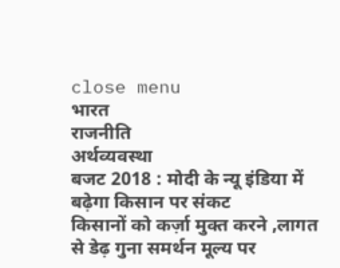close menu
भारत
राजनीति
अर्थव्यवस्था
बजट 2018 : मोदी के न्यू इंडिया में बढ़ेगा किसान पर संकट
किसानों को कर्ज़ा मुक्त करने ,लागत से डेढ़ गुना समर्थन मूल्य पर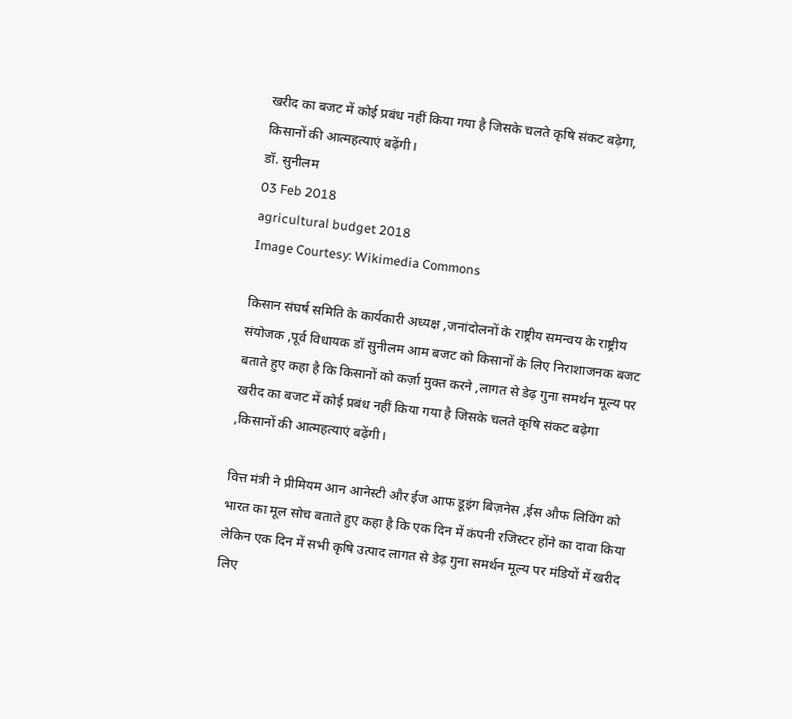खरीद का बजट में कोई प्रबंध नहीं किया गया है जिसके चलते कृषि संकट बढ़ेगा, किसानों की आत्महत्याएं बढ़ेंगी।
डॉ. सुनीलम
03 Feb 2018
agricultural budget 2018
Image Courtesy: Wikimedia Commons

किसान संघर्ष समिति के कार्यकारी अध्यक्ष ,जनांदोलनों के राष्ट्रीय समन्वय के राष्ट्रीय संयोजक ,पूर्व विधायक डॉ सुनीलम आम बजट को किसानों के लिए निराशाजनक बजट बताते हुए कहा है कि किसानों को कर्ज़ा मुक्त करने ,लागत से डेढ़ गुना समर्थन मूल्य पर खरीद का बजट में कोई प्रबंध नहीं किया गया है जिसके चलते कृषि संकट बढ़ेगा ,किसानों की आत्महत्याएं बढ़ेंगी।

वित्त मंत्री ने प्रीमियम आन आनेस्टी और ईज आफ डूइंग बिज़नेस ,ईस औफ लिविंग को भारत का मूल सोच बताते हुए कहा है कि एक दिन में कंपनी रजिस्टर होंने का दावा किया लेकिन एक दिन में सभी कृषि उत्पाद लागत से डेढ़ गुना समर्थन मूल्य पर मंडियों में खरीद लिए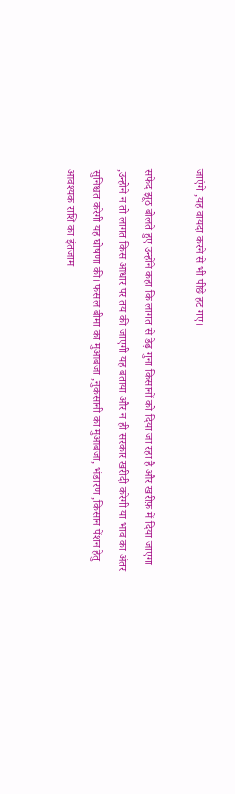जाएंगे ,यह वायदा करने से भी पीछे हट गए।

सफेद झूठ बोलते हुए उन्होंने कहा कि लागत से डेढ़ गुना किसानों को दिया जा रहा है और खरीफ़ में दिया जाएगा ,उन्होने न तो लागत किस आधार पर तय की जाएगी यह बताया और न ही सरकार खरीदी करेगी या भाव का अंतर सुनिश्चत करेगी यह घोषणा की। फसल बीमा का मुआबजा ,नुकसानी का मुआबजा, भंडारण ,किसान पेंशन हेतु आवश्यक राशि का इंतजाम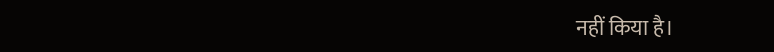नहीं किया है।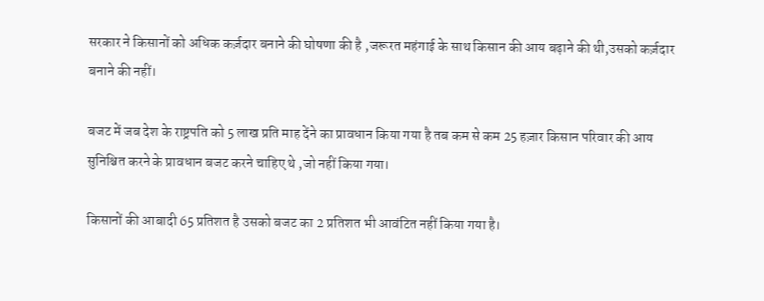सरकार ने किसानों को अधिक कर्ज़दार बनाने की घोषणा की है ,जरूरत महंगाई के साथ किसान की आय बढ़ाने की थी,उसको कर्ज़दार बनाने की नहीं।

बजट में जब देश के राष्ट्रपति को 5 लाख प्रति माह देंने का प्रावधान किया गया है तब कम से कम 25 हज़ार किसान परिवार की आय सुनिश्चित करने के प्रावधान बजट करने चाहिए थे ,जो नहीं किया गया।

किसानों की आबादी 65 प्रतिशत है उसको बजट का 2 प्रतिशत भी आवंटित नहीं किया गया है।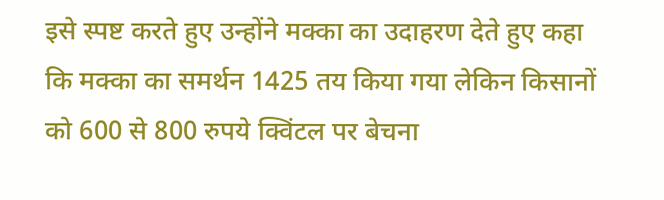इसे स्पष्ट करते हुए उन्होंने मक्का का उदाहरण देते हुए कहा कि मक्का का समर्थन 1425 तय किया गया लेकिन किसानों को 600 से 800 रुपये क्विंटल पर बेचना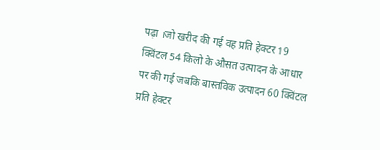पढ़ा ।जो खरीद की गई वह प्रति हेक्टर 19 क्विंटल 54 किलो के औसत उत्पादन के आधार पर की गई जबकि बास्तविक उत्पादन 60 क्विंटल प्रति हेक्टर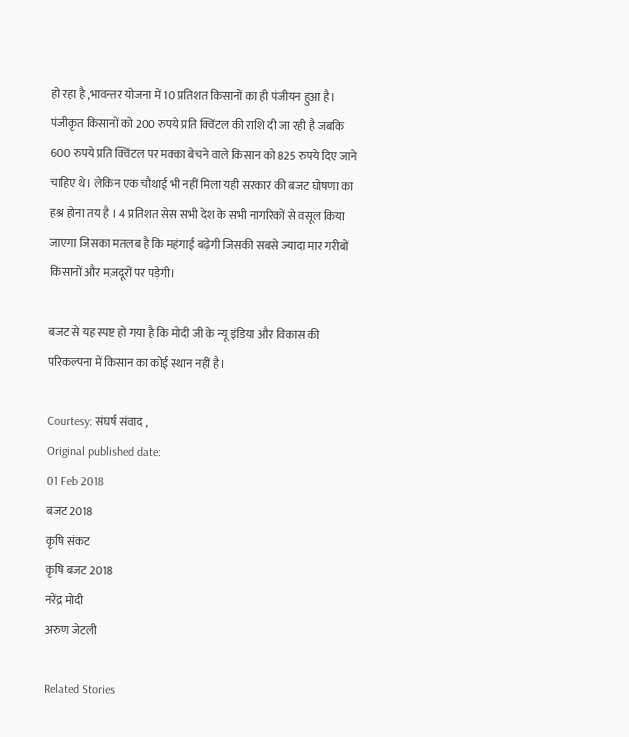हो रहा है ,भावन्तर योजना में 10 प्रतिशत किसानों का ही पंजीयन हुआ है। पंजीकृत किसानों को 200 रुपये प्रति क्विंटल की राशि दी जा रही है जबकि 600 रुपये प्रति क्विंटल पर मक्का बेचने वाले किसान को 825 रुपये दिए जाने चाहिए थे। लेकिन एक चौथाई भी नहीं मिला यही सरकार की बजट घोषणा का हश्र होना तय है । 4 प्रतिशत सेस सभी देश के सभी नागरिकों से वसूल किया जाएगा जिसका मतलब है कि महंगाई बढ़ेगी जिसकी सबसे ज्यादा मार गरीबों किसानों और मज़दूरों पर पड़ेगी।

बजट से यह स्पष्ट हो गया है कि मोदी जी के न्यू इंडिया और विकास की परिकल्पना में किसान का कोई स्थान नहीं है।

Courtesy: संघर्ष संवाद ,
Original published date:
01 Feb 2018
बजट 2018
कृषि संकट
कृषि बजट 2018
नरेंद्र मोदी
अरुण जेटली

Related Stories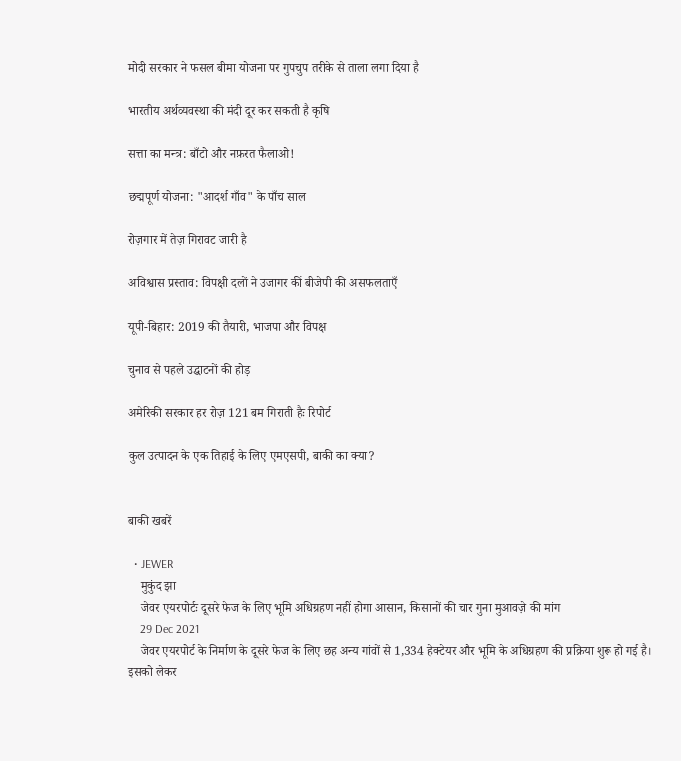मोदी सरकार ने फसल बीमा योजना पर गुपचुप तरीके से ताला लगा दिया है

भारतीय अर्थव्यवस्था की मंदी दूर कर सकती है कृषि

सत्ता का मन्त्र: बाँटो और नफ़रत फैलाओ!

छद्मपूर्ण योजना: "आदर्श गाँव" के पाँच साल

रोज़गार में तेज़ गिरावट जारी है

अविश्वास प्रस्ताव: विपक्षी दलों ने उजागर कीं बीजेपी की असफलताएँ

यूपी-बिहार: 2019 की तैयारी, भाजपा और विपक्ष

चुनाव से पहले उद्घाटनों की होड़

अमेरिकी सरकार हर रोज़ 121 बम गिराती हैः रिपोर्ट

कुल उत्पादन के एक तिहाई के लिए एमएसपी, बाकी का क्या?


बाकी खबरें

  • JEWER
    मुकुंद झा
    जेवर एयरपोर्टः दूसरे फेज के लिए भूमि अधिग्रहण नहीं होगा आसान, किसानों की चार गुना मुआवज़े की मांग
    29 Dec 2021
    जेवर एयरपोर्ट के निर्माण के दूसरे फेज के लिए छह अन्य गांवों से 1,334 हेक्टेयर और भूमि के अधिग्रहण की प्रक्रिया शुरू हो गई है। इसको लेकर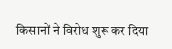किसानों ने विरोध शुरू कर दिया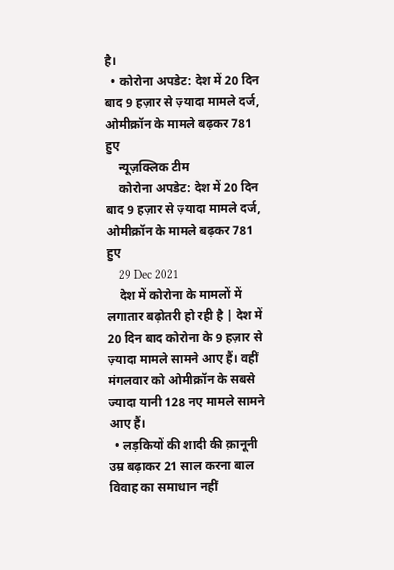है।
  • कोरोना अपडेट: देश में 20 दिन बाद 9 हज़ार से ज़्यादा मामले दर्ज, ओमीक्रॉन के मामले बढ़कर 781 हुए
    न्यूज़क्लिक टीम
    कोरोना अपडेट: देश में 20 दिन बाद 9 हज़ार से ज़्यादा मामले दर्ज, ओमीक्रॉन के मामले बढ़कर 781 हुए
    29 Dec 2021
    देश में कोरोना के मामलों में लगातार बढ़ोतरी हो रही है | देश में 20 दिन बाद कोरोना के 9 हज़ार से ज़्यादा मामले सामने आए हैं। वहीं मंगलवार को ओमीक्रॉन के सबसे ज्यादा यानी 128 नए मामले सामने आए हैं।
  • लड़कियों की शादी की क़ानूनी उम्र बढ़ाकर 21 साल करना बाल विवाह का समाधान नहीं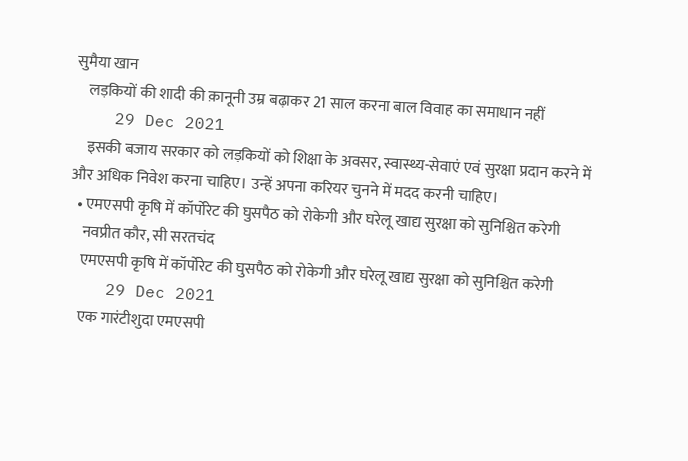सुमैया खान
    लड़कियों की शादी की क़ानूनी उम्र बढ़ाकर 21 साल करना बाल विवाह का समाधान नहीं
    29 Dec 2021
    इसकी बजाय सरकार को लड़कियों को शिक्षा के अवसर, स्वास्थ्य-सेवाएं एवं सुरक्षा प्रदान करने में और अधिक निवेश करना चाहिए। उन्हें अपना करियर चुनने में मदद करनी चाहिए।
  • एमएसपी कृषि में कॉर्पोरेट की घुसपैठ को रोकेगी और घरेलू खाद्य सुरक्षा को सुनिश्चित करेगी
    नवप्रीत कौर, सी सरतचंद
    एमएसपी कृषि में कॉर्पोरेट की घुसपैठ को रोकेगी और घरेलू खाद्य सुरक्षा को सुनिश्चित करेगी
    29 Dec 2021
    एक गारंटीशुदा एमएसपी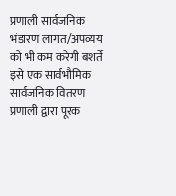प्रणाली सार्वजनिक भंडारण लागत/अपव्यय को भी कम करेगी बशर्ते इसे एक सार्वभौमिक सार्वजनिक वितरण प्रणाली द्वारा पूरक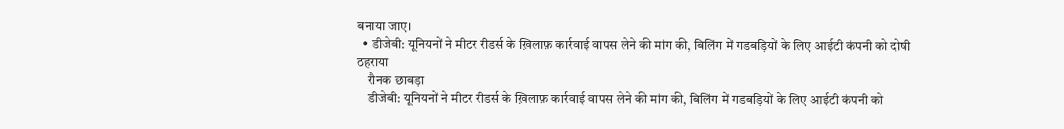बनाया जाए।
  • डीजेबी: यूनियनों ने मीटर रीडर्स के ख़िलाफ़ कार्रवाई वापस लेने की मांग की, बिलिंग में गडबड़ियों के लिए आईटी कंपनी को दोषी ठहराया
    रौनक छाबड़ा
    डीजेबी: यूनियनों ने मीटर रीडर्स के ख़िलाफ़ कार्रवाई वापस लेने की मांग की, बिलिंग में गडबड़ियों के लिए आईटी कंपनी को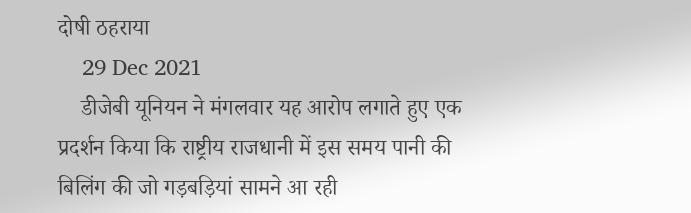दोषी ठहराया
    29 Dec 2021
    डीजेबी यूनियन ने मंगलवार यह आरोप लगाते हुए एक प्रदर्शन किया कि राष्ट्रीय राजधानी में इस समय पानी की बिलिंग की जो गड़बड़ियां सामने आ रही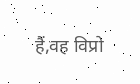हैं,वह विप्रो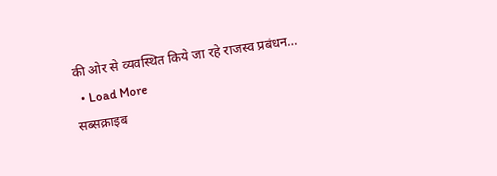की ओर से व्यवस्थित किये जा रहे राजस्व प्रबंधन…
  • Load More
सब्सक्राइब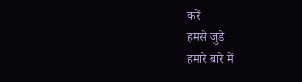करें
हमसे जुडे
हमारे बारे में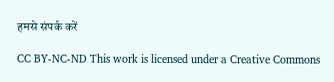हमसे संपर्क करें

CC BY-NC-ND This work is licensed under a Creative Commons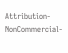Attribution-NonCommercial-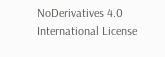NoDerivatives 4.0 International License